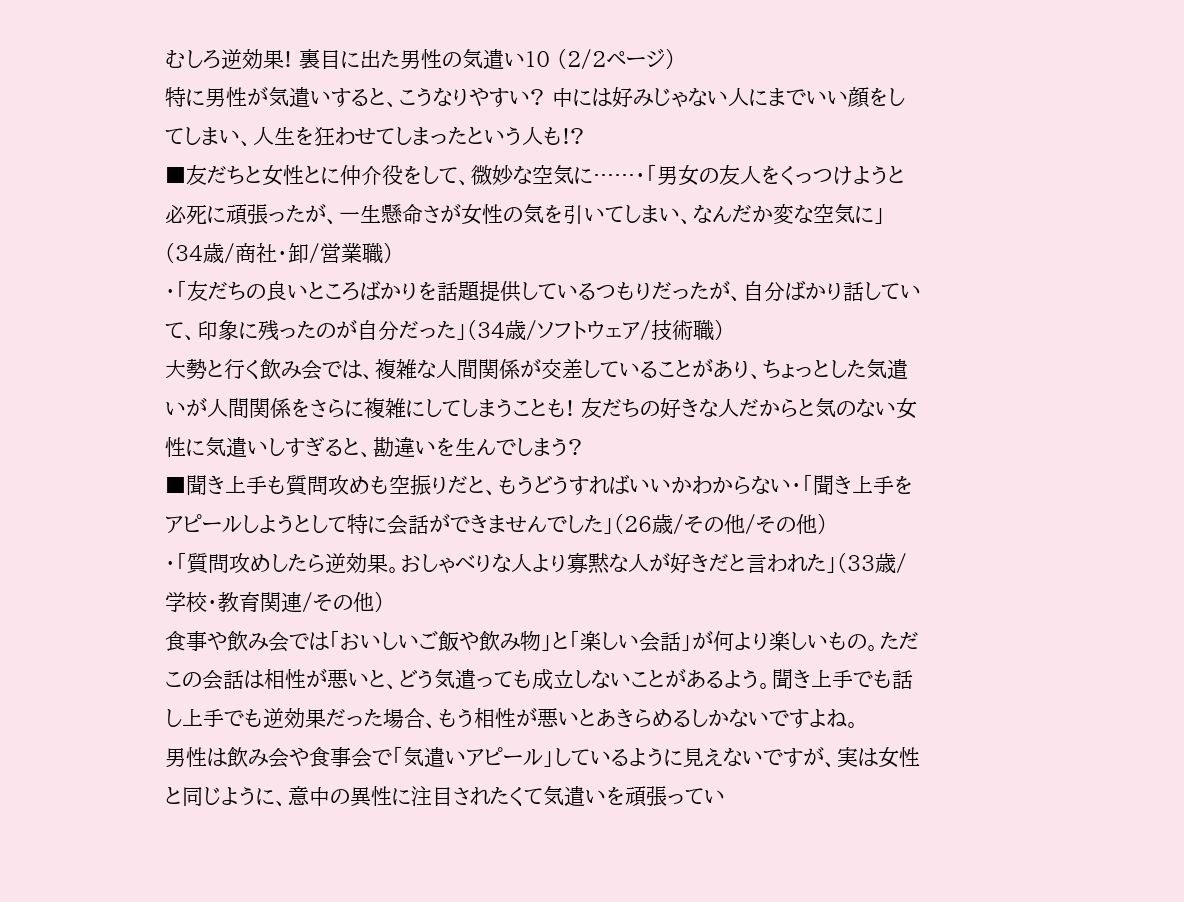むしろ逆効果! 裏目に出た男性の気遣い10 (2/2ページ)
特に男性が気遣いすると、こうなりやすい? 中には好みじゃない人にまでいい顔をしてしまい、人生を狂わせてしまったという人も!?
■友だちと女性とに仲介役をして、微妙な空気に……・「男女の友人をくっつけようと必死に頑張ったが、一生懸命さが女性の気を引いてしまい、なんだか変な空気に」(34歳/商社・卸/営業職)
・「友だちの良いところばかりを話題提供しているつもりだったが、自分ばかり話していて、印象に残ったのが自分だった」(34歳/ソフトウェア/技術職)
大勢と行く飲み会では、複雑な人間関係が交差していることがあり、ちょっとした気遣いが人間関係をさらに複雑にしてしまうことも! 友だちの好きな人だからと気のない女性に気遣いしすぎると、勘違いを生んでしまう?
■聞き上手も質問攻めも空振りだと、もうどうすればいいかわからない・「聞き上手をアピールしようとして特に会話ができませんでした」(26歳/その他/その他)
・「質問攻めしたら逆効果。おしゃべりな人より寡黙な人が好きだと言われた」(33歳/学校・教育関連/その他)
食事や飲み会では「おいしいご飯や飲み物」と「楽しい会話」が何より楽しいもの。ただこの会話は相性が悪いと、どう気遣っても成立しないことがあるよう。聞き上手でも話し上手でも逆効果だった場合、もう相性が悪いとあきらめるしかないですよね。
男性は飲み会や食事会で「気遣いアピール」しているように見えないですが、実は女性と同じように、意中の異性に注目されたくて気遣いを頑張ってい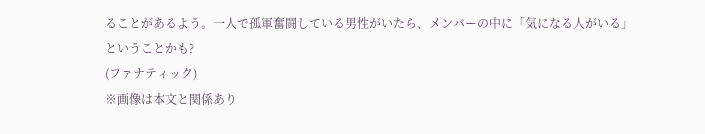ることがあるよう。一人で孤軍奮闘している男性がいたら、メンバーの中に「気になる人がいる」ということかも?
(ファナティック)
※画像は本文と関係あり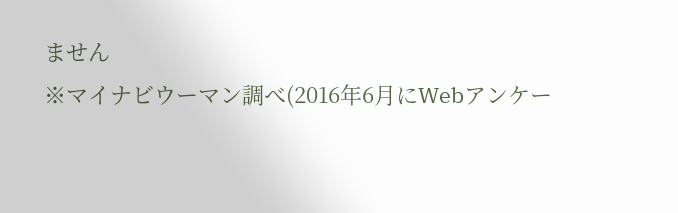ません
※マイナビウーマン調べ(2016年6月にWebアンケー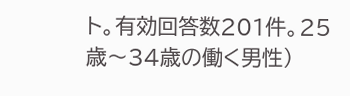ト。有効回答数201件。25歳〜34歳の働く男性)